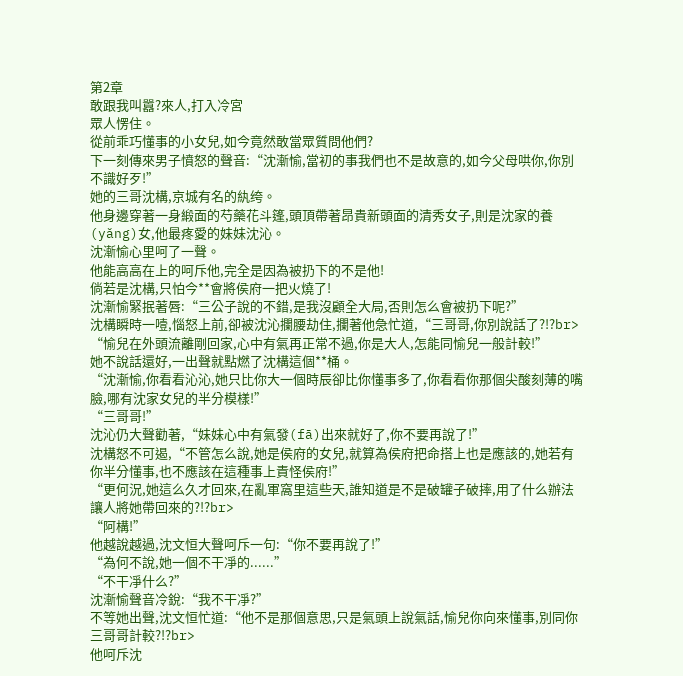第2章
敢跟我叫囂?來人,打入冷宮
眾人愣住。
從前乖巧懂事的小女兒,如今竟然敢當眾質問他們?
下一刻傳來男子憤怒的聲音:“沈漸愉,當初的事我們也不是故意的,如今父母哄你,你別不識好歹!”
她的三哥沈構,京城有名的紈绔。
他身邊穿著一身緞面的芍藥花斗篷,頭頂帶著昂貴新頭面的清秀女子,則是沈家的養(yǎng)女,他最疼愛的妹妹沈沁。
沈漸愉心里呵了一聲。
他能高高在上的呵斥他,完全是因為被扔下的不是他!
倘若是沈構,只怕今**會將侯府一把火燒了!
沈漸愉緊抿著唇:“三公子說的不錯,是我沒顧全大局,否則怎么會被扔下呢?”
沈構瞬時一噎,惱怒上前,卻被沈沁攔腰劫住,攔著他急忙道,“三哥哥,你別說話了?!?br>
“愉兒在外頭流離剛回家,心中有氣再正常不過,你是大人,怎能同愉兒一般計較!”
她不說話還好,一出聲就點燃了沈構這個**桶。
“沈漸愉,你看看沁沁,她只比你大一個時辰卻比你懂事多了,你看看你那個尖酸刻薄的嘴臉,哪有沈家女兒的半分模樣!”
“三哥哥!”
沈沁仍大聲勸著,“妹妹心中有氣發(fā)出來就好了,你不要再說了!”
沈構怒不可遏,“不管怎么說,她是侯府的女兒,就算為侯府把命搭上也是應該的,她若有你半分懂事,也不應該在這種事上責怪侯府!”
“更何況,她這么久才回來,在亂軍窩里這些天,誰知道是不是破罐子破摔,用了什么辦法讓人將她帶回來的?!?br>
“阿構!”
他越說越過,沈文恒大聲呵斥一句:“你不要再說了!”
“為何不說,她一個不干凈的......”
“不干凈什么?”
沈漸愉聲音冷銳:“我不干凈?”
不等她出聲,沈文恒忙道:“他不是那個意思,只是氣頭上說氣話,愉兒你向來懂事,別同你三哥哥計較?!?br>
他呵斥沈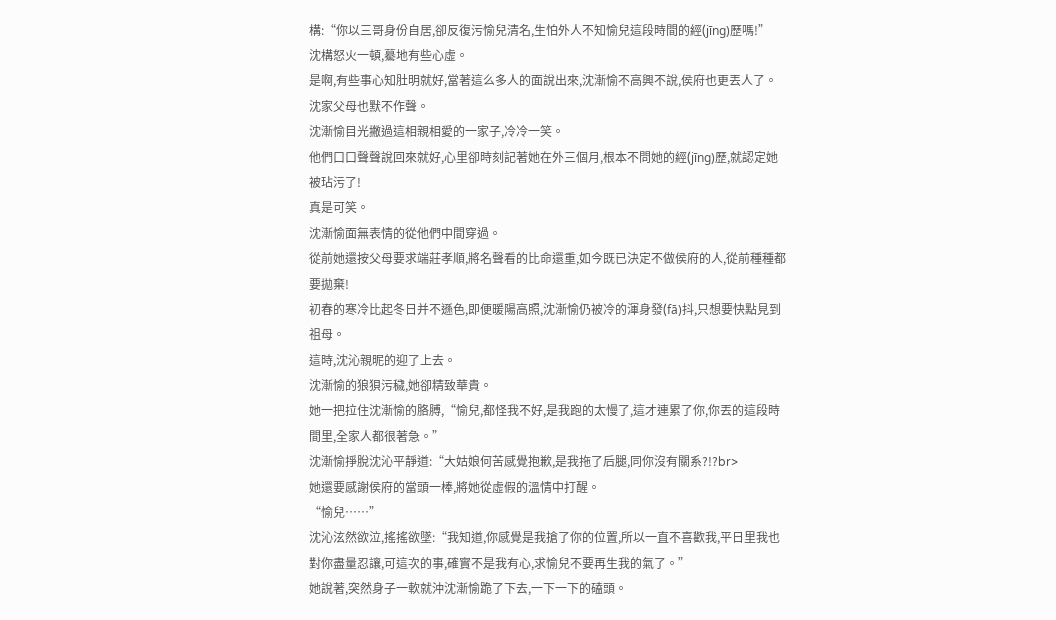構:“你以三哥身份自居,卻反復污愉兒清名,生怕外人不知愉兒這段時間的經(jīng)歷嗎!”
沈構怒火一頓,驀地有些心虛。
是啊,有些事心知肚明就好,當著這么多人的面說出來,沈漸愉不高興不說,侯府也更丟人了。
沈家父母也默不作聲。
沈漸愉目光撇過這相親相愛的一家子,冷冷一笑。
他們口口聲聲說回來就好,心里卻時刻記著她在外三個月,根本不問她的經(jīng)歷,就認定她被玷污了!
真是可笑。
沈漸愉面無表情的從他們中間穿過。
從前她還按父母要求端莊孝順,將名聲看的比命還重,如今既已決定不做侯府的人,從前種種都要拋棄!
初春的寒冷比起冬日并不遜色,即便暖陽高照,沈漸愉仍被冷的渾身發(fā)抖,只想要快點見到祖母。
這時,沈沁親昵的迎了上去。
沈漸愉的狼狽污穢,她卻精致華貴。
她一把拉住沈漸愉的胳膊,“愉兒,都怪我不好,是我跑的太慢了,這才連累了你,你丟的這段時間里,全家人都很著急。”
沈漸愉掙脫沈沁平靜道:“大姑娘何苦感覺抱歉,是我拖了后腿,同你沒有關系?!?br>
她還要感謝侯府的當頭一棒,將她從虛假的溫情中打醒。
“愉兒……”
沈沁泫然欲泣,搖搖欲墜:“我知道,你感覺是我搶了你的位置,所以一直不喜歡我,平日里我也對你盡量忍讓,可這次的事,確實不是我有心,求愉兒不要再生我的氣了。”
她說著,突然身子一軟就沖沈漸愉跪了下去,一下一下的磕頭。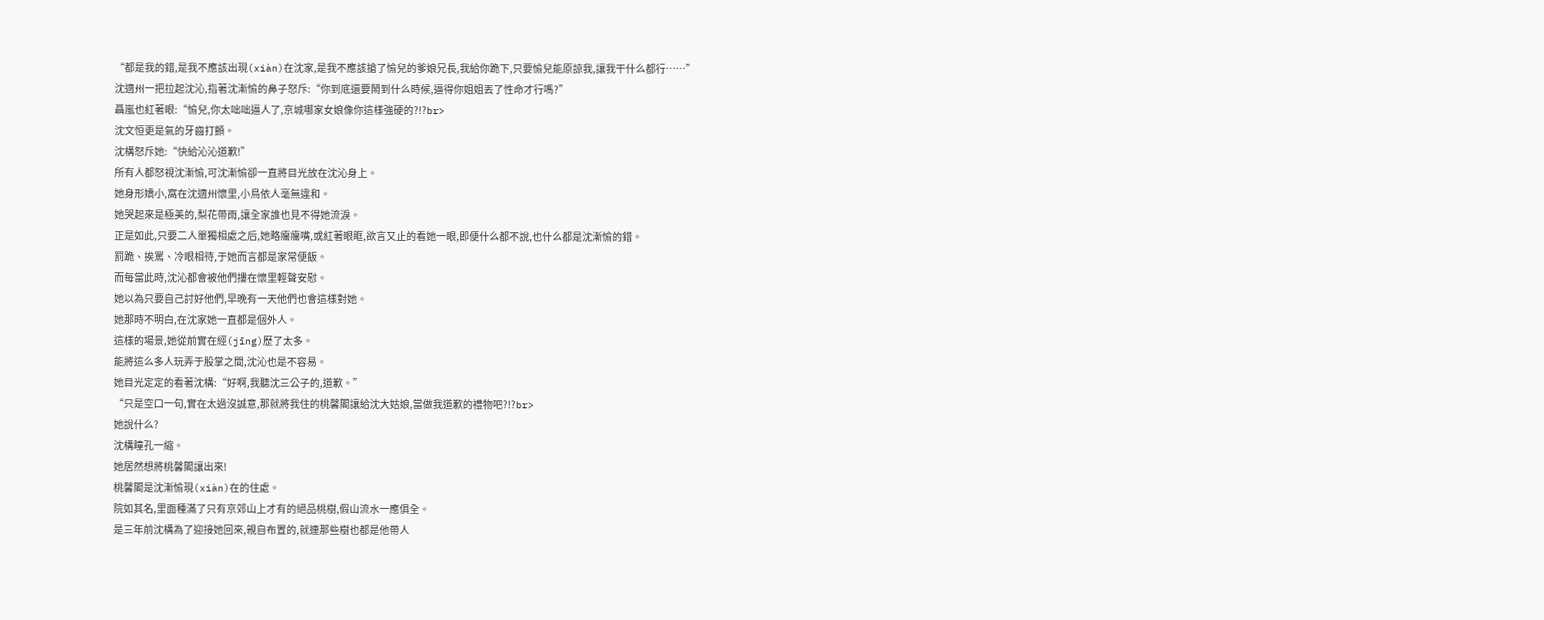“都是我的錯,是我不應該出現(xiàn)在沈家,是我不應該搶了愉兒的爹娘兄長,我給你跪下,只要愉兒能原諒我,讓我干什么都行……”
沈適州一把拉起沈沁,指著沈漸愉的鼻子怒斥:“你到底還要鬧到什么時候,逼得你姐姐丟了性命才行嗎?”
聶嵐也紅著眼:“愉兒,你太咄咄逼人了,京城哪家女娘像你這樣強硬的?!?br>
沈文恒更是氣的牙齒打顫。
沈構怒斥她:“快給沁沁道歉!”
所有人都怒視沈漸愉,可沈漸愉卻一直將目光放在沈沁身上。
她身形嬌小,窩在沈適州懷里,小鳥依人毫無違和。
她哭起來是極美的,梨花帶雨,讓全家誰也見不得她流淚。
正是如此,只要二人單獨相處之后,她略癟癟嘴,或紅著眼眶,欲言又止的看她一眼,即便什么都不說,也什么都是沈漸愉的錯。
罰跪、挨罵、冷眼相待,于她而言都是家常便飯。
而每當此時,沈沁都會被他們摟在懷里輕聲安慰。
她以為只要自己討好他們,早晚有一天他們也會這樣對她。
她那時不明白,在沈家她一直都是個外人。
這樣的場景,她從前實在經(jīng)歷了太多。
能將這么多人玩弄于股掌之間,沈沁也是不容易。
她目光定定的看著沈構:“好啊,我聽沈三公子的,道歉。”
“只是空口一句,實在太過沒誠意,那就將我住的桃馨閣讓給沈大姑娘,當做我道歉的禮物吧?!?br>
她說什么?
沈構瞳孔一縮。
她居然想將桃馨閣讓出來!
桃馨閣是沈漸愉現(xiàn)在的住處。
院如其名,里面種滿了只有京郊山上才有的絕品桃樹,假山流水一應俱全。
是三年前沈構為了迎接她回來,親自布置的,就連那些樹也都是他帶人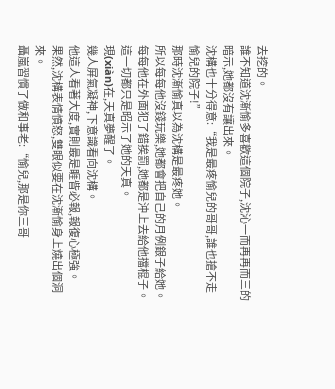去挖的。
誰不知道沈漸愉多喜歡這個院子,沈沁一而再再而三的暗示,她都沒有讓出來。
沈構也十分得意:“我是最疼愉兒的哥哥,誰也搶不走愉兒的院子!”
那時沈漸愉真以為沈構是最疼她。
所以每每他沒錢玩樂,她都會把自己的月例銀子給她。
每每他在外面犯了錯挨罰,她都是沖上去給他擋棍子。
這一切都只是昭示了她的天真。
現(xiàn)在,天真夢醒了。
幾人屏氣凝神,下意識看向沈構。
他這人看著大度,實則最是睚眥必報,報復心極強。
果然,沈構表情憤怒,雙眼似要在沈漸愉身上燒出個洞來。
聶嵐習慣了做和事老:“愉兒,那是你三哥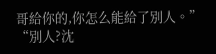哥給你的,你怎么能給了別人。”
“別人?沈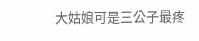大姑娘可是三公子最疼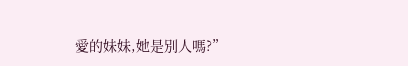愛的妹妹,她是別人嗎?”